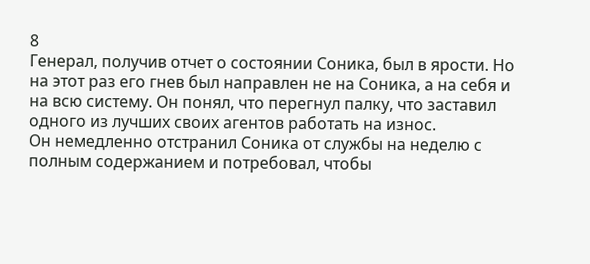8
Генерал, получив отчет о состоянии Соника, был в ярости. Но на этот раз его гнев был направлен не на Соника, а на себя и на всю систему. Он понял, что перегнул палку, что заставил одного из лучших своих агентов работать на износ.
Он немедленно отстранил Соника от службы на неделю с полным содержанием и потребовал, чтобы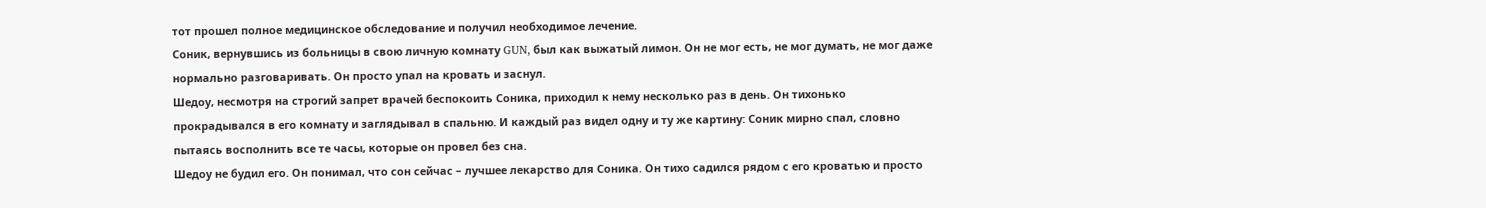тот прошел полное медицинское обследование и получил необходимое лечение.
Соник, вернувшись из больницы в свою личную комнату GUN, был как выжатый лимон. Он не мог есть, не мог думать, не мог даже нормально разговаривать. Он просто упал на кровать и заснул.
Шедоу, несмотря на строгий запрет врачей беспокоить Соника, приходил к нему несколько раз в день. Он тихонько прокрадывался в его комнату и заглядывал в спальню. И каждый раз видел одну и ту же картину: Соник мирно спал, словно пытаясь восполнить все те часы, которые он провел без сна.
Шедоу не будил его. Он понимал, что сон сейчас – лучшее лекарство для Соника. Он тихо садился рядом с его кроватью и просто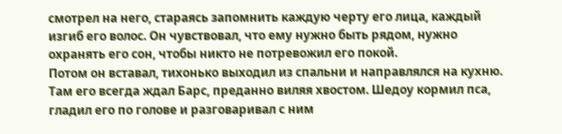смотрел на него, стараясь запомнить каждую черту его лица, каждый изгиб его волос. Он чувствовал, что ему нужно быть рядом, нужно охранять его сон, чтобы никто не потревожил его покой.
Потом он вставал, тихонько выходил из спальни и направлялся на кухню. Там его всегда ждал Барс, преданно виляя хвостом. Шедоу кормил пса, гладил его по голове и разговаривал с ним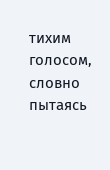тихим голосом, словно пытаясь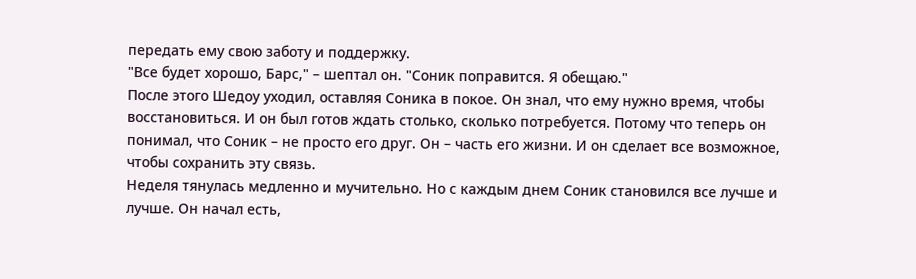передать ему свою заботу и поддержку.
"Все будет хорошо, Барс," – шептал он. "Соник поправится. Я обещаю."
После этого Шедоу уходил, оставляя Соника в покое. Он знал, что ему нужно время, чтобы восстановиться. И он был готов ждать столько, сколько потребуется. Потому что теперь он понимал, что Соник – не просто его друг. Он – часть его жизни. И он сделает все возможное, чтобы сохранить эту связь.
Неделя тянулась медленно и мучительно. Но с каждым днем Соник становился все лучше и лучше. Он начал есть,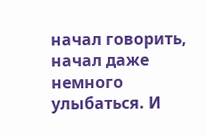начал говорить, начал даже немного улыбаться. И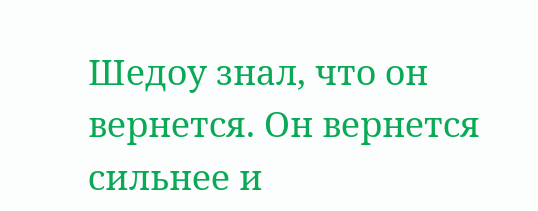Шедоу знал, что он вернется. Он вернется сильнее и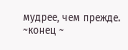мудрее, чем прежде.
~конец ~